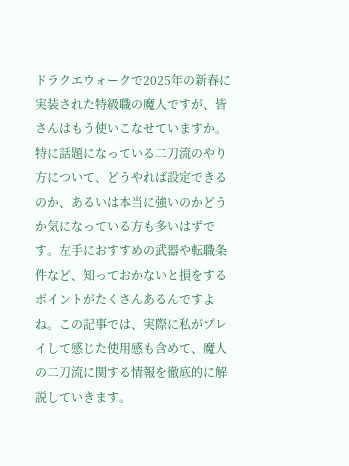ドラクエウォークで2025年の新春に実装された特級職の魔人ですが、皆さんはもう使いこなせていますか。特に話題になっている二刀流のやり方について、どうやれば設定できるのか、あるいは本当に強いのかどうか気になっている方も多いはずです。左手におすすめの武器や転職条件など、知っておかないと損をするポイントがたくさんあるんですよね。この記事では、実際に私がプレイして感じた使用感も含めて、魔人の二刀流に関する情報を徹底的に解説していきます。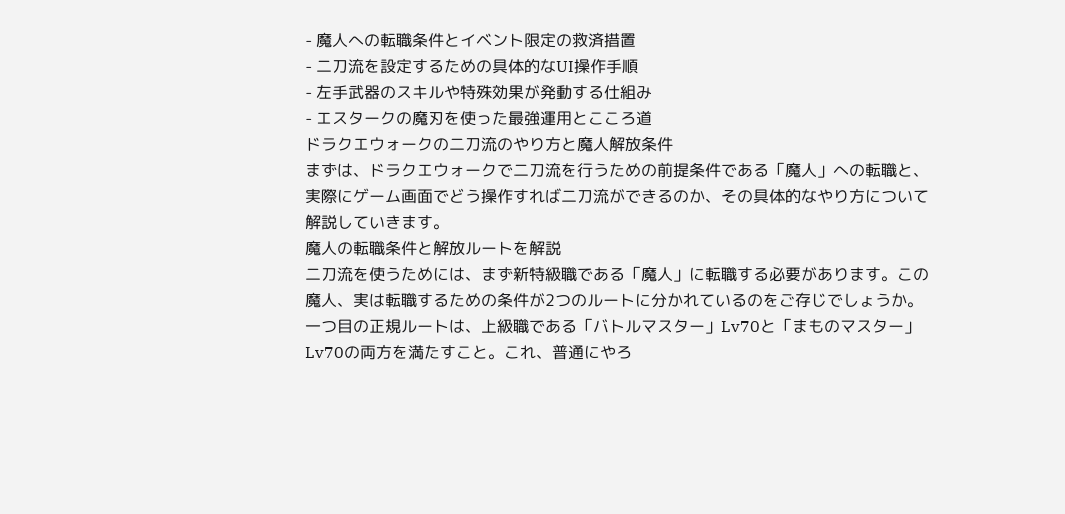- 魔人への転職条件とイベント限定の救済措置
- 二刀流を設定するための具体的なUI操作手順
- 左手武器のスキルや特殊効果が発動する仕組み
- エスタークの魔刃を使った最強運用とこころ道
ドラクエウォークの二刀流のやり方と魔人解放条件
まずは、ドラクエウォークで二刀流を行うための前提条件である「魔人」への転職と、実際にゲーム画面でどう操作すれば二刀流ができるのか、その具体的なやり方について解説していきます。
魔人の転職条件と解放ルートを解説
二刀流を使うためには、まず新特級職である「魔人」に転職する必要があります。この魔人、実は転職するための条件が2つのルートに分かれているのをご存じでしょうか。
一つ目の正規ルートは、上級職である「バトルマスター」Lv70と「まものマスター」Lv70の両方を満たすこと。これ、普通にやろ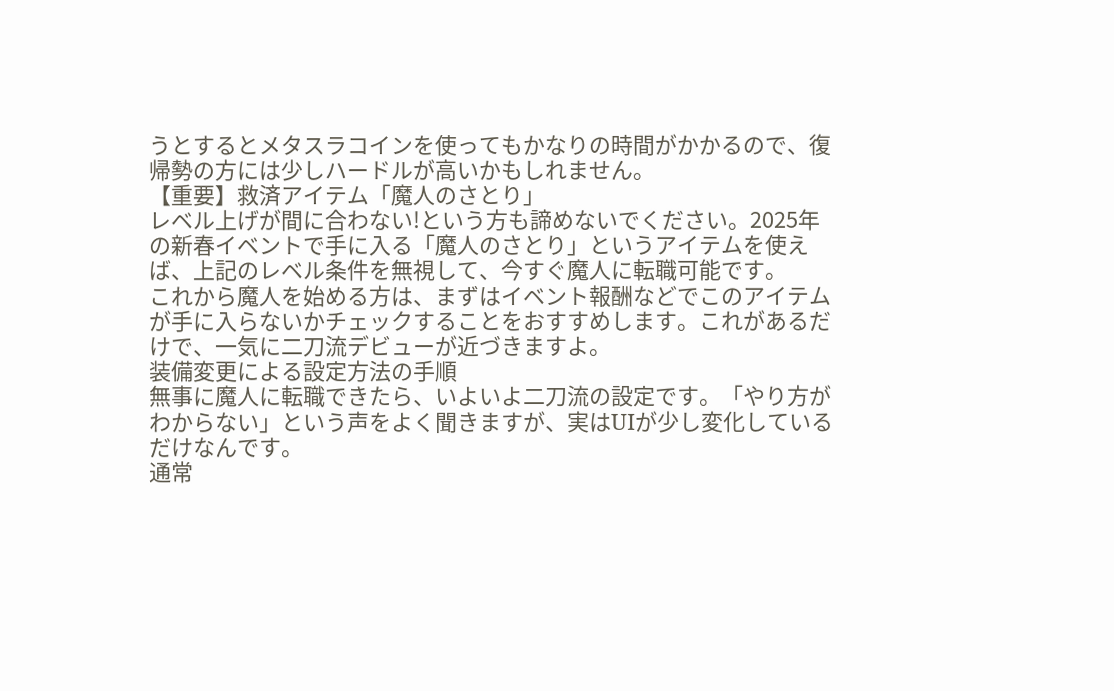うとするとメタスラコインを使ってもかなりの時間がかかるので、復帰勢の方には少しハードルが高いかもしれません。
【重要】救済アイテム「魔人のさとり」
レベル上げが間に合わない!という方も諦めないでください。2025年の新春イベントで手に入る「魔人のさとり」というアイテムを使えば、上記のレベル条件を無視して、今すぐ魔人に転職可能です。
これから魔人を始める方は、まずはイベント報酬などでこのアイテムが手に入らないかチェックすることをおすすめします。これがあるだけで、一気に二刀流デビューが近づきますよ。
装備変更による設定方法の手順
無事に魔人に転職できたら、いよいよ二刀流の設定です。「やり方がわからない」という声をよく聞きますが、実はUIが少し変化しているだけなんです。
通常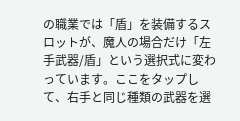の職業では「盾」を装備するスロットが、魔人の場合だけ「左手武器/盾」という選択式に変わっています。ここをタップして、右手と同じ種類の武器を選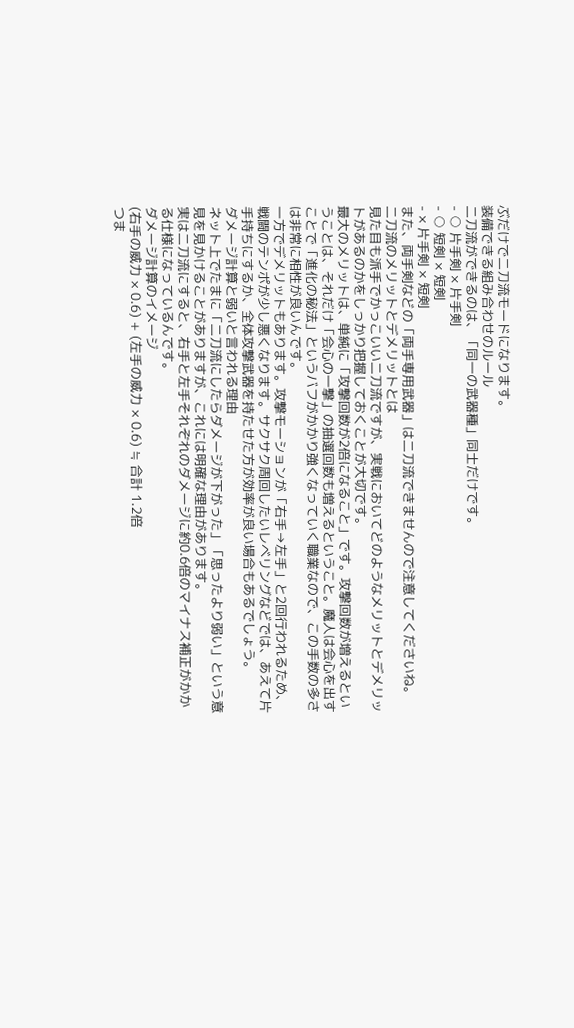ぶだけで二刀流モードになります。
装備できる組み合わせのルール
二刀流ができるのは、「同一の武器種」同士だけです。
- ○ 片手剣 × 片手剣
- ○ 短剣 × 短剣
- × 片手剣 × 短剣
また、両手剣などの「両手専用武器」は二刀流できませんので注意してくださいね。
二刀流のメリットとデメリットとは
見た目も派手でかっこいい二刀流ですが、実戦においてどのようなメリットとデメリットがあるのかをしっかり把握しておくことが大切です。
最大のメリットは、単純に「攻撃回数が2倍になること」です。攻撃回数が増えるということは、それだけ「会心の一撃」の抽選回数も増えるということ。魔人は会心を出すことで「進化の秘法」というバフがかかり強くなっていく職業なので、この手数の多さは非常に相性が良いんです。
一方でデメリットもあります。攻撃モーションが「右手→左手」と2回行われるため、戦闘のテンポが少し悪くなります。サクサク周回したいレベリングなどでは、あえて片手持ちにするか、全体攻撃武器を持たせた方が効率が良い場合もあるでしょう。
ダメージ計算と弱いと言われる理由
ネット上でたまに「二刀流にしたらダメージが下がった」「思ったより弱い」という意見を見かけることがありますが、これには明確な理由があります。
実は二刀流にすると、右手と左手それぞれのダメージに約0.6倍のマイナス補正がかかる仕様になっているんです。
ダメージ計算のイメージ
(右手の威力 × 0.6) + (左手の威力 × 0.6) ≒ 合計 1.2倍
つま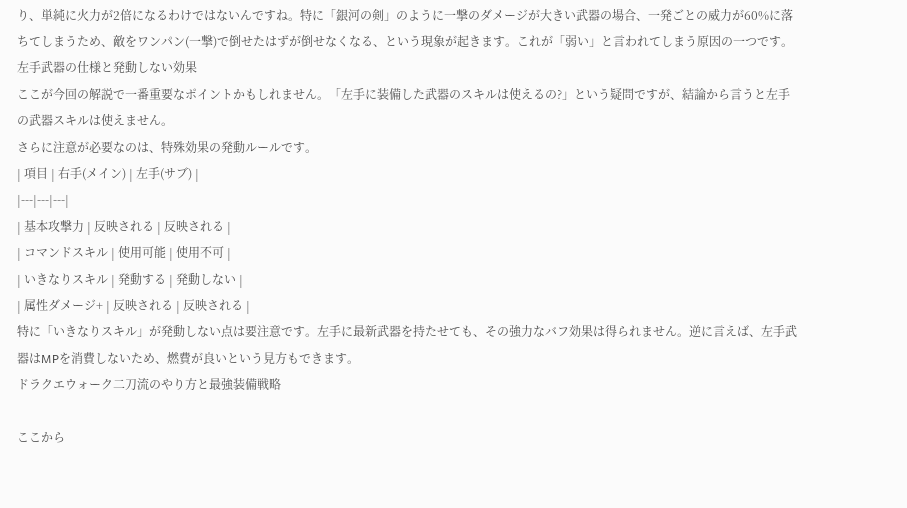り、単純に火力が2倍になるわけではないんですね。特に「銀河の剣」のように一撃のダメージが大きい武器の場合、一発ごとの威力が60%に落ちてしまうため、敵をワンパン(一撃)で倒せたはずが倒せなくなる、という現象が起きます。これが「弱い」と言われてしまう原因の一つです。
左手武器の仕様と発動しない効果
ここが今回の解説で一番重要なポイントかもしれません。「左手に装備した武器のスキルは使えるの?」という疑問ですが、結論から言うと左手の武器スキルは使えません。
さらに注意が必要なのは、特殊効果の発動ルールです。
| 項目 | 右手(メイン) | 左手(サブ) |
|---|---|---|
| 基本攻撃力 | 反映される | 反映される |
| コマンドスキル | 使用可能 | 使用不可 |
| いきなりスキル | 発動する | 発動しない |
| 属性ダメージ+ | 反映される | 反映される |
特に「いきなりスキル」が発動しない点は要注意です。左手に最新武器を持たせても、その強力なバフ効果は得られません。逆に言えば、左手武器はMPを消費しないため、燃費が良いという見方もできます。
ドラクエウォーク二刀流のやり方と最強装備戦略

ここから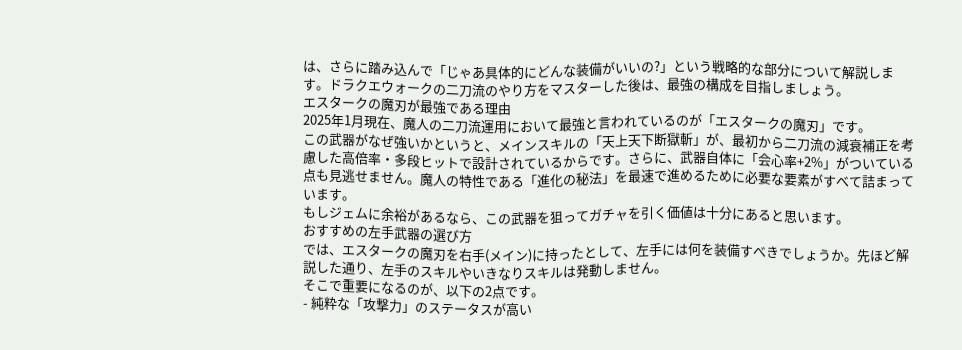は、さらに踏み込んで「じゃあ具体的にどんな装備がいいの?」という戦略的な部分について解説します。ドラクエウォークの二刀流のやり方をマスターした後は、最強の構成を目指しましょう。
エスタークの魔刃が最強である理由
2025年1月現在、魔人の二刀流運用において最強と言われているのが「エスタークの魔刃」です。
この武器がなぜ強いかというと、メインスキルの「天上天下断獄斬」が、最初から二刀流の減衰補正を考慮した高倍率・多段ヒットで設計されているからです。さらに、武器自体に「会心率+2%」がついている点も見逃せません。魔人の特性である「進化の秘法」を最速で進めるために必要な要素がすべて詰まっています。
もしジェムに余裕があるなら、この武器を狙ってガチャを引く価値は十分にあると思います。
おすすめの左手武器の選び方
では、エスタークの魔刃を右手(メイン)に持ったとして、左手には何を装備すべきでしょうか。先ほど解説した通り、左手のスキルやいきなりスキルは発動しません。
そこで重要になるのが、以下の2点です。
- 純粋な「攻撃力」のステータスが高い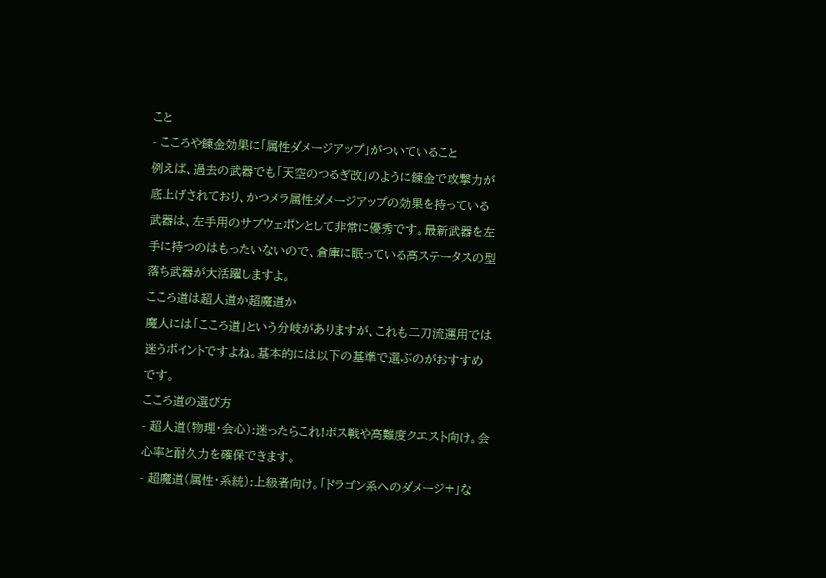こと
- こころや錬金効果に「属性ダメージアップ」がついていること
例えば、過去の武器でも「天空のつるぎ改」のように錬金で攻撃力が底上げされており、かつメラ属性ダメージアップの効果を持っている武器は、左手用のサブウェポンとして非常に優秀です。最新武器を左手に持つのはもったいないので、倉庫に眠っている高ステータスの型落ち武器が大活躍しますよ。
こころ道は超人道か超魔道か
魔人には「こころ道」という分岐がありますが、これも二刀流運用では迷うポイントですよね。基本的には以下の基準で選ぶのがおすすめです。
こころ道の選び方
- 超人道(物理・会心):迷ったらこれ!ボス戦や高難度クエスト向け。会心率と耐久力を確保できます。
- 超魔道(属性・系統):上級者向け。「ドラゴン系へのダメージ+」な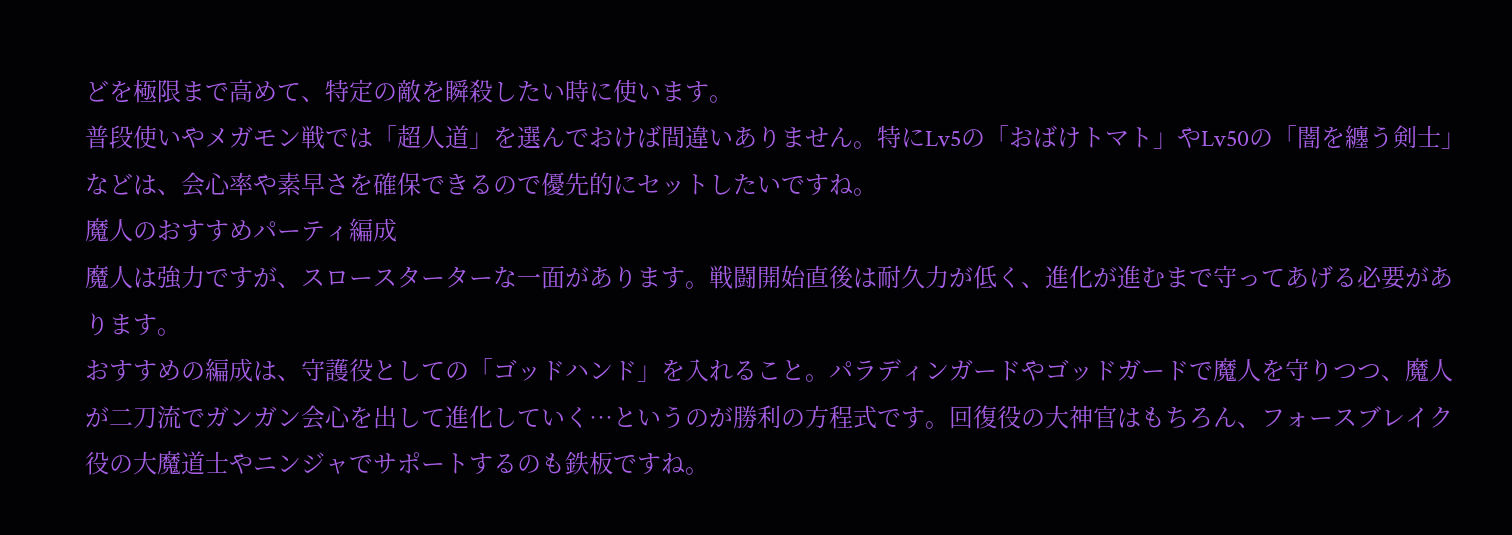どを極限まで高めて、特定の敵を瞬殺したい時に使います。
普段使いやメガモン戦では「超人道」を選んでおけば間違いありません。特にLv5の「おばけトマト」やLv50の「闇を纏う剣士」などは、会心率や素早さを確保できるので優先的にセットしたいですね。
魔人のおすすめパーティ編成
魔人は強力ですが、スロースターターな一面があります。戦闘開始直後は耐久力が低く、進化が進むまで守ってあげる必要があります。
おすすめの編成は、守護役としての「ゴッドハンド」を入れること。パラディンガードやゴッドガードで魔人を守りつつ、魔人が二刀流でガンガン会心を出して進化していく…というのが勝利の方程式です。回復役の大神官はもちろん、フォースブレイク役の大魔道士やニンジャでサポートするのも鉄板ですね。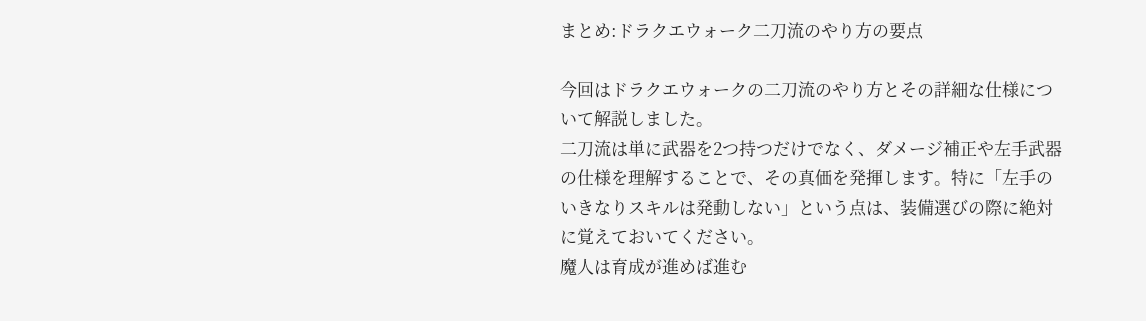まとめ:ドラクエウォーク二刀流のやり方の要点

今回はドラクエウォークの二刀流のやり方とその詳細な仕様について解説しました。
二刀流は単に武器を2つ持つだけでなく、ダメージ補正や左手武器の仕様を理解することで、その真価を発揮します。特に「左手のいきなりスキルは発動しない」という点は、装備選びの際に絶対に覚えておいてください。
魔人は育成が進めば進む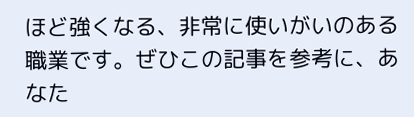ほど強くなる、非常に使いがいのある職業です。ぜひこの記事を参考に、あなた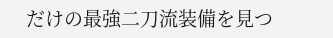だけの最強二刀流装備を見つ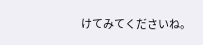けてみてくださいね。